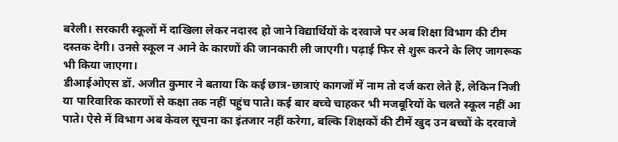बरेली। सरकारी स्कूलों में दाखिला लेकर नदारद हो जाने विद्यार्थियों के दरवाजे पर अब शिक्षा विभाग की टीम दस्तक देगी। उनसे स्कूल न आने के कारणों की जानकारी ली जाएगी। पढ़ाई फिर से शुरू करने के लिए जागरूक भी किया जाएगा।
डीआईओएस डॉ. अजीत कुमार ने बताया कि कई छात्र-छात्राएं कागजों में नाम तो दर्ज करा लेते हैं, लेकिन निजी या पारिवारिक कारणों से कक्षा तक नहीं पहुंच पाते। कई बार बच्चे चाहकर भी मजबूरियों के चलते स्कूल नहीं आ पाते। ऐसे में विभाग अब केवल सूचना का इंतजार नहीं करेगा, बल्कि शिक्षकों की टीमें खुद उन बच्चों के दरवाजे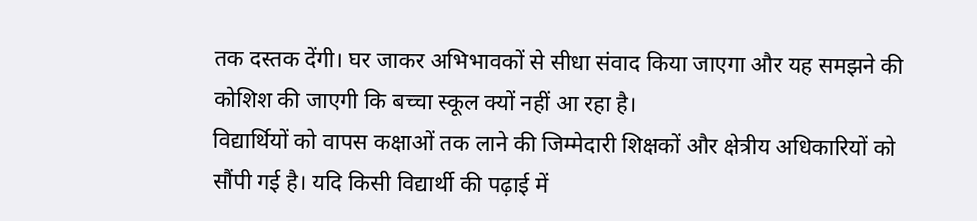तक दस्तक देंगी। घर जाकर अभिभावकों से सीधा संवाद किया जाएगा और यह समझने की कोशिश की जाएगी कि बच्चा स्कूल क्यों नहीं आ रहा है।
विद्यार्थियों को वापस कक्षाओं तक लाने की जिम्मेदारी शिक्षकों और क्षेत्रीय अधिकारियों को सौंपी गई है। यदि किसी विद्यार्थी की पढ़ाई में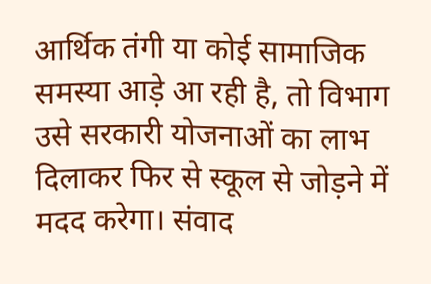आर्थिक तंगी या कोई सामाजिक समस्या आड़े आ रही है, तो विभाग उसे सरकारी योजनाओं का लाभ दिलाकर फिर से स्कूल से जोड़ने में मदद करेगा। संवाद